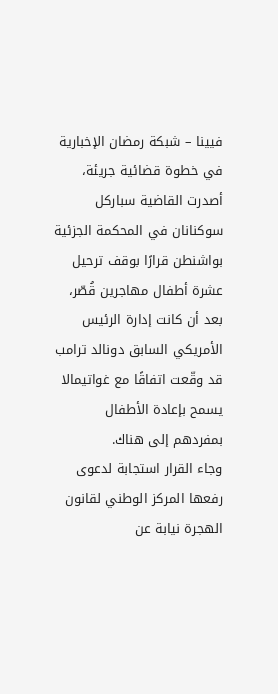فيينا – شبكة رمضان الإخبارية
في خطوة قضائية جريئة، أصدرت القاضية سباركل سوكنانان في المحكمة الجزئية بواشنطن قرارًا بوقف ترحيل عشرة أطفال مهاجرين قُصّر، بعد أن كانت إدارة الرئيس الأمريكي السابق دونالد ترامب قد وقّعت اتفاقًا مع غواتيمالا يسمح بإعادة الأطفال بمفردهم إلى هناك.
وجاء القرار استجابة لدعوى رفعها المركز الوطني لقانون الهجرة نيابة عن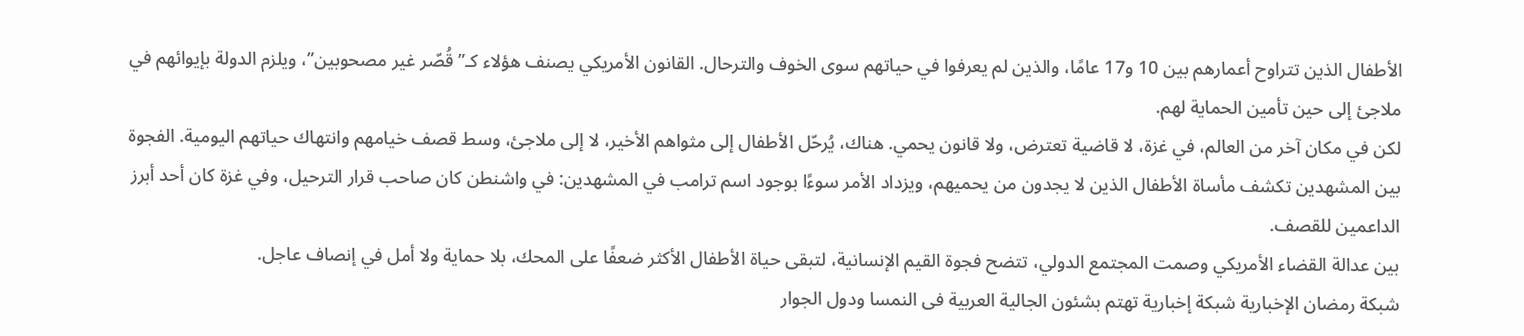الأطفال الذين تتراوح أعمارهم بين 10 و17 عامًا، والذين لم يعرفوا في حياتهم سوى الخوف والترحال. القانون الأمريكي يصنف هؤلاء كـ”قُصّر غير مصحوبين”، ويلزم الدولة بإيوائهم في ملاجئ إلى حين تأمين الحماية لهم.
لكن في مكان آخر من العالم، في غزة، لا قاضية تعترض، ولا قانون يحمي. هناك، يُرحّل الأطفال إلى مثواهم الأخير، لا إلى ملاجئ، وسط قصف خيامهم وانتهاك حياتهم اليومية. الفجوة بين المشهدين تكشف مأساة الأطفال الذين لا يجدون من يحميهم، ويزداد الأمر سوءًا بوجود اسم ترامب في المشهدين: في واشنطن كان صاحب قرار الترحيل، وفي غزة كان أحد أبرز الداعمين للقصف.
بين عدالة القضاء الأمريكي وصمت المجتمع الدولي، تتضح فجوة القيم الإنسانية، لتبقى حياة الأطفال الأكثر ضعفًا على المحك، بلا حماية ولا أمل في إنصاف عاجل.
شبكة رمضان الإخبارية شبكة إخبارية تهتم بشئون الجالية العربية فى النمسا ودول الجوار